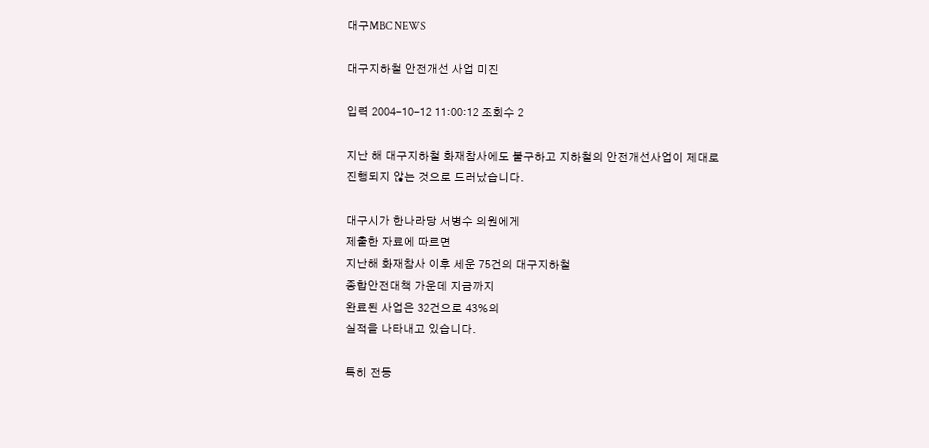대구MBC NEWS

대구지하철 안전개선 사업 미진

입력 2004-10-12 11:00:12 조회수 2

지난 해 대구지하철 화재참사에도 불구하고 지하철의 안전개선사업이 제대로
진행되지 않는 것으로 드러났습니다.

대구시가 한나라당 서병수 의원에게
제출한 자료에 따르면
지난해 화재참사 이후 세운 75건의 대구지하철
종합안전대책 가운데 지금까지
완료된 사업은 32건으로 43%의
실적을 나타내고 있습니다.

특히 전동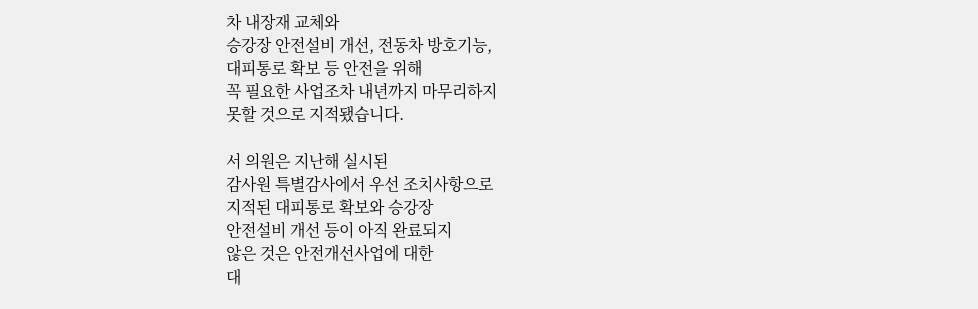차 내장재 교체와
승강장 안전설비 개선, 전동차 방호기능,
대피통로 확보 등 안전을 위해
꼭 필요한 사업조차 내년까지 마무리하지
못할 것으로 지적됐습니다.

서 의원은 지난해 실시된
감사원 특별감사에서 우선 조치사항으로
지적된 대피통로 확보와 승강장
안전설비 개선 등이 아직 완료되지
않은 것은 안전개선사업에 대한
대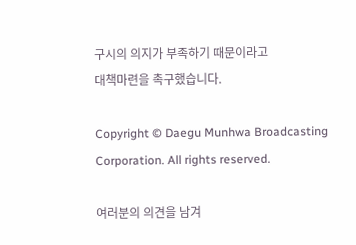구시의 의지가 부족하기 때문이라고
대책마련을 촉구했습니다.

Copyright © Daegu Munhwa Broadcasting Corporation. All rights reserved.

여러분의 의견을 남겨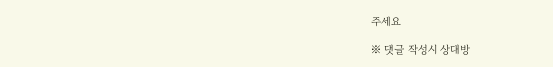주세요

※ 댓글 작성시 상대방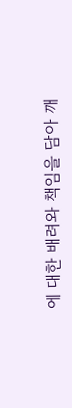에 대한 배려와 책임을 담아 깨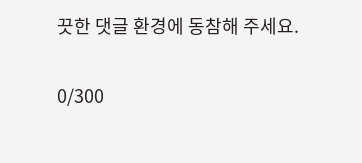끗한 댓글 환경에 동참해 주세요.

0/300